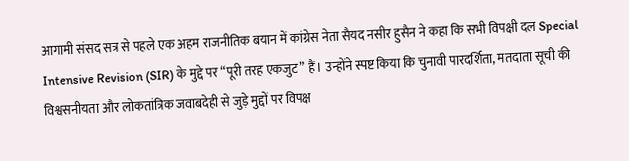आगामी संसद सत्र से पहले एक अहम राजनीतिक बयान में कांग्रेस नेता सैयद नसीर हुसैन ने कहा कि सभी विपक्षी दल Special Intensive Revision (SIR) के मुद्दे पर “पूरी तरह एकजुट” हैं। उन्होंने स्पष्ट किया कि चुनावी पारदर्शिता, मतदाता सूची की विश्वसनीयता और लोकतांत्रिक जवाबदेही से जुड़े मुद्दों पर विपक्ष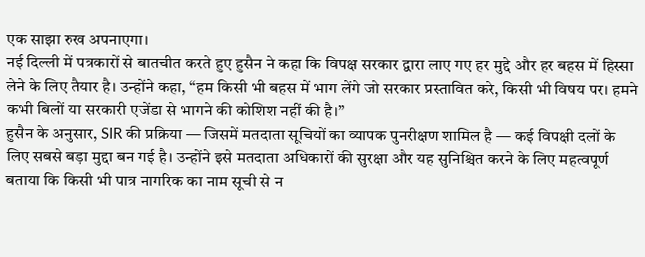एक साझा रुख अपनाएगा।
नई दिल्ली में पत्रकारों से बातचीत करते हुए हुसैन ने कहा कि विपक्ष सरकार द्वारा लाए गए हर मुद्दे और हर बहस में हिस्सा लेने के लिए तैयार है। उन्होंने कहा, “हम किसी भी बहस में भाग लेंगे जो सरकार प्रस्तावित करे, किसी भी विषय पर। हमने कभी बिलों या सरकारी एजेंडा से भागने की कोशिश नहीं की है।”
हुसैन के अनुसार, SIR की प्रक्रिया — जिसमें मतदाता सूचियों का व्यापक पुनरीक्षण शामिल है — कई विपक्षी दलों के लिए सबसे बड़ा मुद्दा बन गई है। उन्होंने इसे मतदाता अधिकारों की सुरक्षा और यह सुनिश्चित करने के लिए महत्वपूर्ण बताया कि किसी भी पात्र नागरिक का नाम सूची से न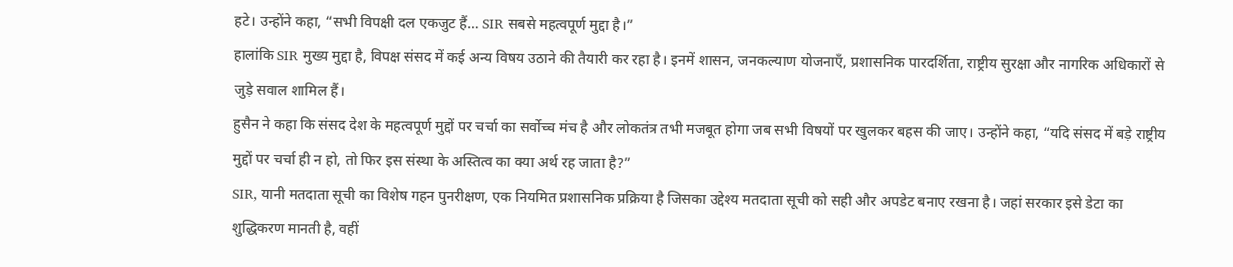हटे। उन्होंने कहा, “सभी विपक्षी दल एकजुट हैं… SIR सबसे महत्वपूर्ण मुद्दा है।”
हालांकि SIR मुख्य मुद्दा है, विपक्ष संसद में कई अन्य विषय उठाने की तैयारी कर रहा है। इनमें शासन, जनकल्याण योजनाएँ, प्रशासनिक पारदर्शिता, राष्ट्रीय सुरक्षा और नागरिक अधिकारों से जुड़े सवाल शामिल हैं।
हुसैन ने कहा कि संसद देश के महत्वपूर्ण मुद्दों पर चर्चा का सर्वोच्च मंच है और लोकतंत्र तभी मजबूत होगा जब सभी विषयों पर खुलकर बहस की जाए। उन्होंने कहा, “यदि संसद में बड़े राष्ट्रीय मुद्दों पर चर्चा ही न हो, तो फिर इस संस्था के अस्तित्व का क्या अर्थ रह जाता है?”
SIR, यानी मतदाता सूची का विशेष गहन पुनरीक्षण, एक नियमित प्रशासनिक प्रक्रिया है जिसका उद्देश्य मतदाता सूची को सही और अपडेट बनाए रखना है। जहां सरकार इसे डेटा का शुद्धिकरण मानती है, वहीं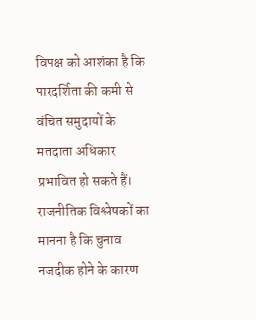विपक्ष को आशंका है कि पारदर्शिता की कमी से वंचित समुदायों के मतदाता अधिकार प्रभावित हो सकते हैं।
राजनीतिक विश्लेषकों का मानना है कि चुनाव नजदीक होने के कारण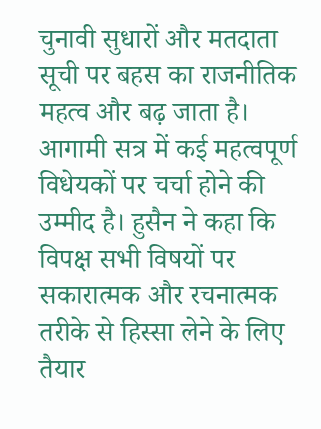चुनावी सुधारों और मतदाता सूची पर बहस का राजनीतिक महत्व और बढ़ जाता है।
आगामी सत्र में कई महत्वपूर्ण विधेयकों पर चर्चा होने की उम्मीद है। हुसैन ने कहा कि विपक्ष सभी विषयों पर सकारात्मक और रचनात्मक तरीके से हिस्सा लेने के लिए तैयार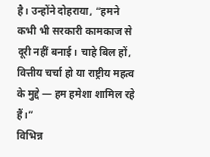है। उन्होंने दोहराया, “हमने कभी भी सरकारी कामकाज से दूरी नहीं बनाई। चाहे बिल हों, वित्तीय चर्चा हो या राष्ट्रीय महत्व के मुद्दे — हम हमेशा शामिल रहे हैं।”
विभिन्न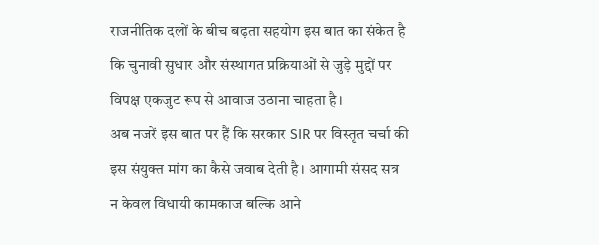राजनीतिक दलों के बीच बढ़ता सहयोग इस बात का संकेत है कि चुनावी सुधार और संस्थागत प्रक्रियाओं से जुड़े मुद्दों पर विपक्ष एकजुट रूप से आवाज उठाना चाहता है।
अब नजरें इस बात पर हैं कि सरकार SIR पर विस्तृत चर्चा की इस संयुक्त मांग का कैसे जवाब देती है। आगामी संसद सत्र न केवल विधायी कामकाज बल्कि आने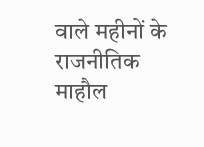वाले महीनों के राजनीतिक माहौल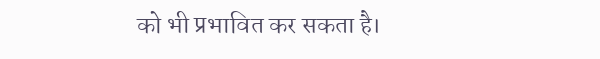को भी प्रभावित कर सकता है।